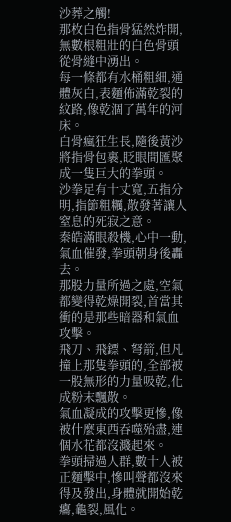沙葬之觸!
那枚白色指骨猛然炸開,無數根粗壯的白色骨頭從骨縫中湧出。
每一條都有水桶粗細,通體灰白,表麵佈滿乾裂的紋路,像乾涸了萬年的河床。
白骨瘋狂生長,隨後黃沙將指骨包裹,眨眼間匯聚成一隻巨大的拳頭。
沙拳足有十丈寬,五指分明,指節粗糲,散發著讓人窒息的死寂之意。
秦皓滿眼殺機,心中一動,氣血催發,拳頭朝身後轟去。
那股力量所過之處,空氣都變得乾燥開裂,首當其衝的是那些暗器和氣血攻擊。
飛刀、飛鏢、弩箭,但凡撞上那隻拳頭的,全部被一股無形的力量吸乾,化成粉末飄散。
氣血凝成的攻擊更慘,像被什麼東西吞噬殆盡,連個水花都沒濺起來。
拳頭掃過人群,數十人被正麵擊中,慘叫聲都沒來得及發出,身體就開始乾癟,龜裂,風化。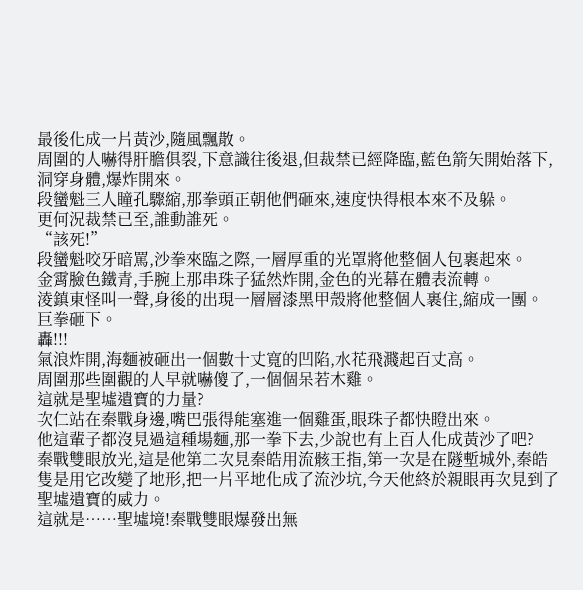最後化成一片黃沙,隨風飄散。
周圍的人嚇得肝膽俱裂,下意識往後退,但裁禁已經降臨,藍色箭矢開始落下,洞穿身體,爆炸開來。
段蠻魁三人瞳孔驟縮,那拳頭正朝他們砸來,速度快得根本來不及躲。
更何況裁禁已至,誰動誰死。
“該死!”
段蠻魁咬牙暗罵,沙拳來臨之際,一層厚重的光罩將他整個人包裹起來。
金霄臉色鐵青,手腕上那串珠子猛然炸開,金色的光幕在體表流轉。
淩鎮東怪叫一聲,身後的出現一層層漆黑甲殼將他整個人裹住,縮成一團。
巨拳砸下。
轟!!!
氣浪炸開,海麵被砸出一個數十丈寬的凹陷,水花飛濺起百丈高。
周圍那些圍觀的人早就嚇傻了,一個個呆若木雞。
這就是聖墟遺寶的力量?
次仁站在秦戰身邊,嘴巴張得能塞進一個雞蛋,眼珠子都快瞪出來。
他這輩子都沒見過這種場麵,那一拳下去,少說也有上百人化成黃沙了吧?
秦戰雙眼放光,這是他第二次見秦皓用流骸王指,第一次是在隧塹城外,秦皓隻是用它改變了地形,把一片平地化成了流沙坑,今天他終於親眼再次見到了聖墟遺寶的威力。
這就是……聖墟境!秦戰雙眼爆發出無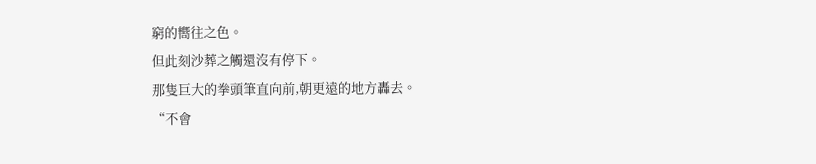窮的嚮往之色。
但此刻沙葬之觸還沒有停下。
那隻巨大的拳頭筆直向前,朝更遠的地方轟去。
“不會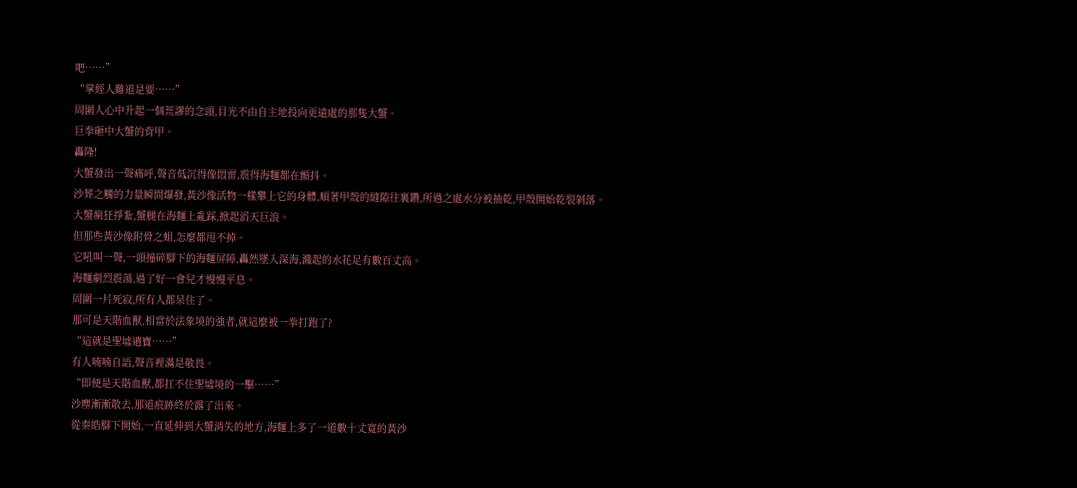吧……”
“掌經人難道是要……”
周圍人心中升起一個荒謬的念頭,目光不由自主地投向更遠處的那隻大蟹。
巨拳砸中大蟹的背甲。
轟隆!
大蟹發出一聲痛呼,聲音低沉得像悶雷,震得海麵都在顫抖。
沙葬之觸的力量瞬間爆發,黃沙像活物一樣攀上它的身體,順著甲殼的縫隙往裏鑽,所過之處水分被抽乾,甲殼開始乾裂剝落。
大蟹瘋狂掙紮,蟹腿在海麵上亂踩,掀起滔天巨浪。
但那些黃沙像附骨之蛆,怎麼都甩不掉。
它吼叫一聲,一頭撞碎腳下的海麵屏障,轟然墜入深海,濺起的水花足有數百丈高。
海麵劇烈震蕩,過了好一會兒才慢慢平息。
周圍一片死寂,所有人都呆住了。
那可是天階血獸,相當於法象境的強者,就這麼被一拳打跑了?
“這就是聖墟遺寶……”
有人喃喃自語,聲音裡滿是敬畏。
“即便是天階血獸,都扛不住聖墟境的一擊……”
沙塵漸漸散去,那道痕跡終於露了出來。
從秦皓腳下開始,一直延伸到大蟹消失的地方,海麵上多了一道數十丈寬的黃沙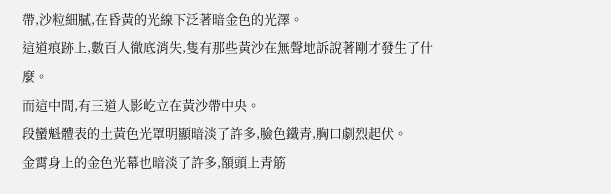帶,沙粒細膩,在昏黃的光線下泛著暗金色的光澤。
這道痕跡上,數百人徹底消失,隻有那些黃沙在無聲地訴說著剛才發生了什麼。
而這中間,有三道人影屹立在黃沙帶中央。
段蠻魁體表的土黃色光罩明顯暗淡了許多,臉色鐵青,胸口劇烈起伏。
金霄身上的金色光幕也暗淡了許多,額頭上青筋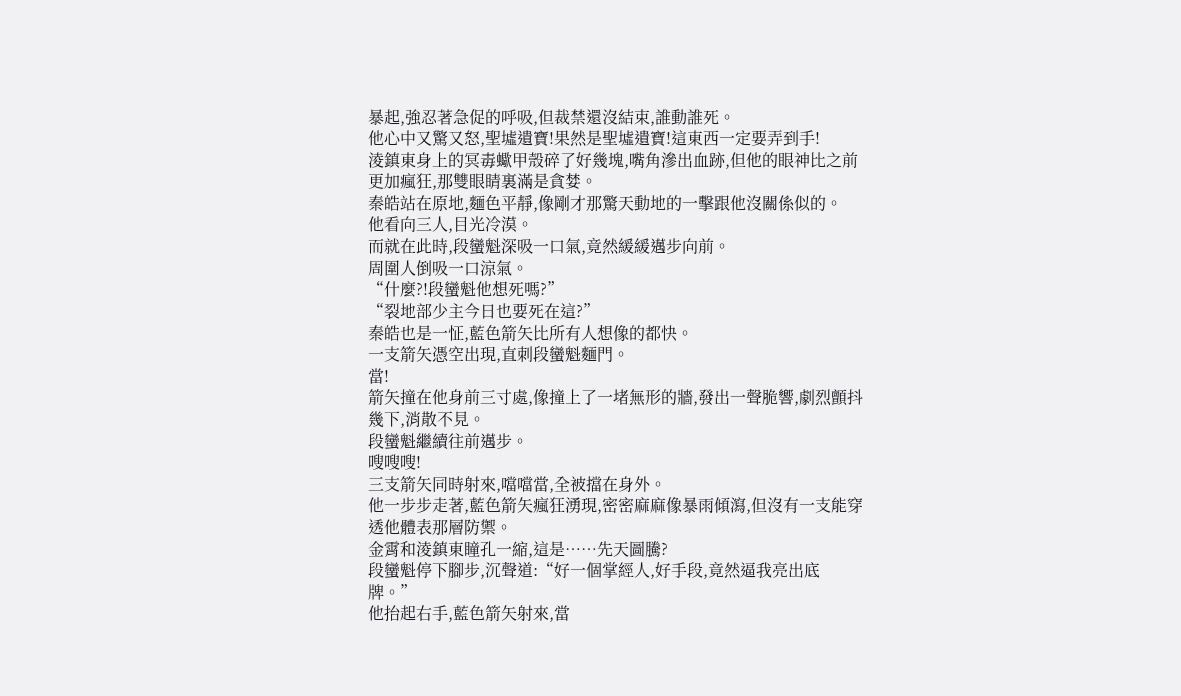暴起,強忍著急促的呼吸,但裁禁還沒結束,誰動誰死。
他心中又驚又怒,聖墟遺寶!果然是聖墟遺寶!這東西一定要弄到手!
淩鎮東身上的冥毒蠍甲殼碎了好幾塊,嘴角滲出血跡,但他的眼神比之前更加瘋狂,那雙眼睛裏滿是貪婪。
秦皓站在原地,麵色平靜,像剛才那驚天動地的一擊跟他沒關係似的。
他看向三人,目光冷漠。
而就在此時,段蠻魁深吸一口氣,竟然緩緩邁步向前。
周圍人倒吸一口涼氣。
“什麼?!段蠻魁他想死嗎?”
“裂地部少主今日也要死在這?”
秦皓也是一怔,藍色箭矢比所有人想像的都快。
一支箭矢憑空出現,直刺段蠻魁麵門。
當!
箭矢撞在他身前三寸處,像撞上了一堵無形的牆,發出一聲脆響,劇烈顫抖幾下,消散不見。
段蠻魁繼續往前邁步。
嗖嗖嗖!
三支箭矢同時射來,噹噹當,全被擋在身外。
他一步步走著,藍色箭矢瘋狂湧現,密密麻麻像暴雨傾瀉,但沒有一支能穿透他體表那層防禦。
金霄和淩鎮東瞳孔一縮,這是……先天圖騰?
段蠻魁停下腳步,沉聲道:“好一個掌經人,好手段,竟然逼我亮出底牌。”
他抬起右手,藍色箭矢射來,當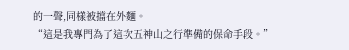的一聲,同樣被擋在外麵。
“這是我專門為了這次五神山之行準備的保命手段。”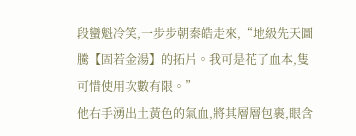段蠻魁冷笑,一步步朝秦皓走來,“地級先天圖騰【固若金湯】的拓片。我可是花了血本,隻可惜使用次數有限。”
他右手湧出土黃色的氣血,將其層層包裹,眼含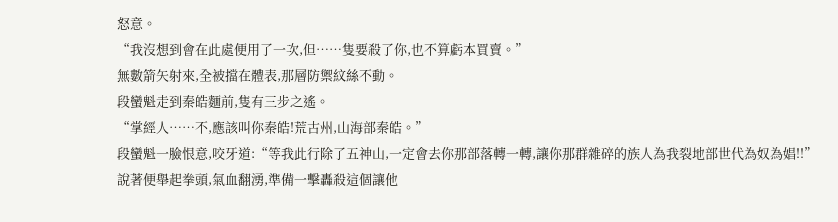怒意。
“我沒想到會在此處便用了一次,但……隻要殺了你,也不算虧本買賣。”
無數箭矢射來,全被擋在體表,那層防禦紋絲不動。
段蠻魁走到秦皓麵前,隻有三步之遙。
“掌經人……不,應該叫你秦皓!荒古州,山海部秦皓。”
段蠻魁一臉恨意,咬牙道:“等我此行除了五神山,一定會去你那部落轉一轉,讓你那群雜碎的族人為我裂地部世代為奴為娼!!”
說著便舉起拳頭,氣血翻湧,準備一擊轟殺這個讓他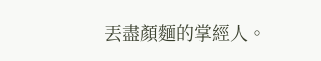丟盡顏麵的掌經人。